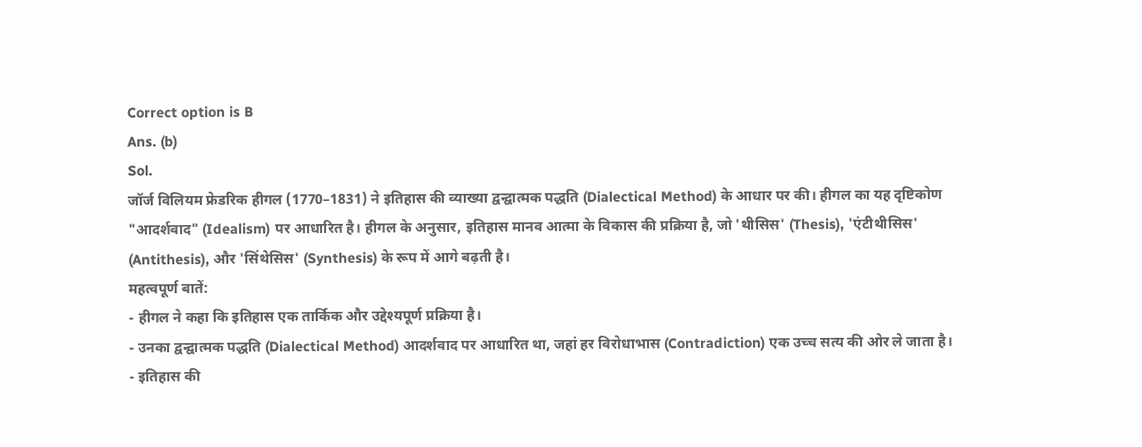Correct option is B
Ans. (b)
Sol.
जॉर्ज विलियम फ्रेडरिक हीगल (1770–1831) ने इतिहास की व्याख्या द्वन्द्वात्मक पद्धति (Dialectical Method) के आधार पर की। हीगल का यह दृष्टिकोण "आदर्शवाद" (Idealism) पर आधारित है। हीगल के अनुसार, इतिहास मानव आत्मा के विकास की प्रक्रिया है, जो 'थीसिस' (Thesis), 'एंटीथीसिस' (Antithesis), और 'सिंथेसिस' (Synthesis) के रूप में आगे बढ़ती है।
महत्वपूर्ण बातें:
- हीगल ने कहा कि इतिहास एक तार्किक और उद्देश्यपूर्ण प्रक्रिया है।
- उनका द्वन्द्वात्मक पद्धति (Dialectical Method) आदर्शवाद पर आधारित था, जहां हर विरोधाभास (Contradiction) एक उच्च सत्य की ओर ले जाता है।
- इतिहास की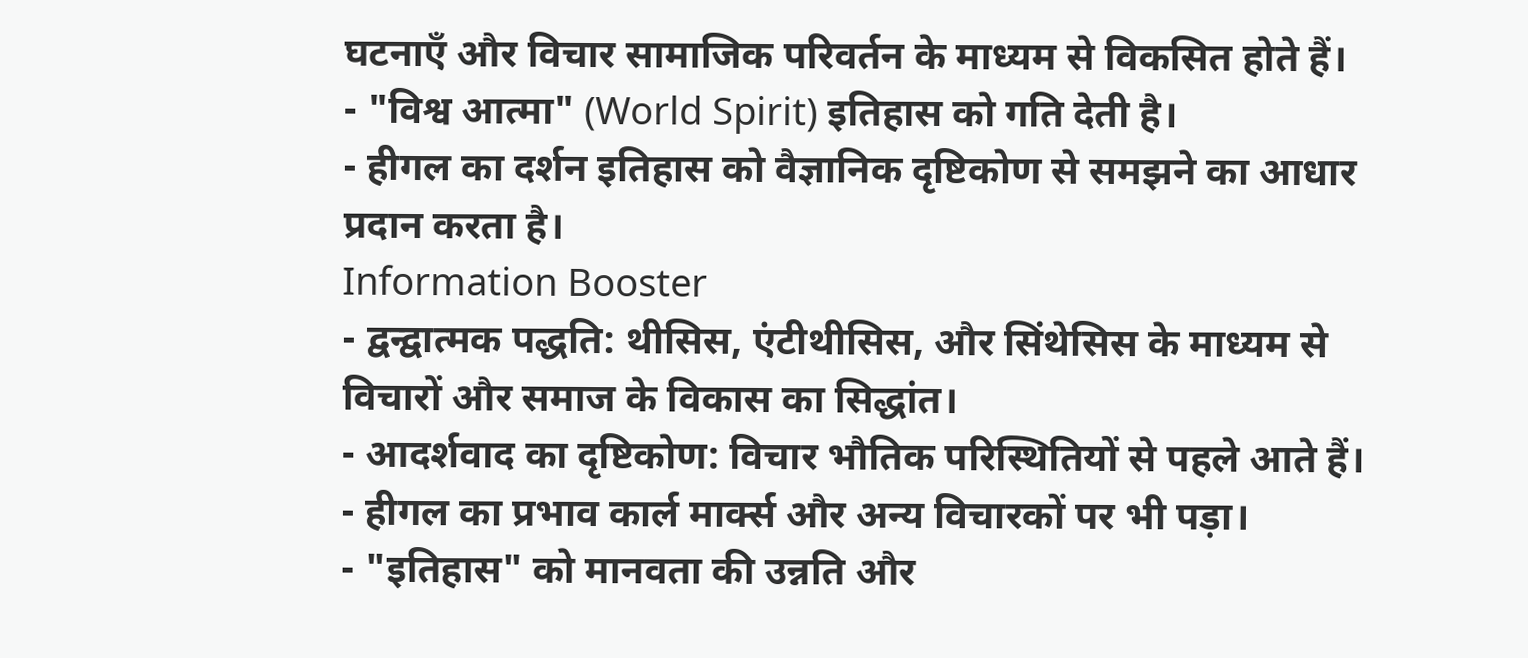घटनाएँ और विचार सामाजिक परिवर्तन के माध्यम से विकसित होते हैं।
- "विश्व आत्मा" (World Spirit) इतिहास को गति देती है।
- हीगल का दर्शन इतिहास को वैज्ञानिक दृष्टिकोण से समझने का आधार प्रदान करता है।
Information Booster
- द्वन्द्वात्मक पद्धति: थीसिस, एंटीथीसिस, और सिंथेसिस के माध्यम से विचारों और समाज के विकास का सिद्धांत।
- आदर्शवाद का दृष्टिकोण: विचार भौतिक परिस्थितियों से पहले आते हैं।
- हीगल का प्रभाव कार्ल मार्क्स और अन्य विचारकों पर भी पड़ा।
- "इतिहास" को मानवता की उन्नति और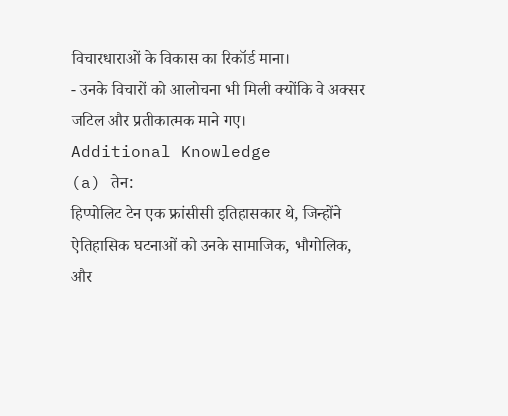विचारधाराओं के विकास का रिकॉर्ड माना।
- उनके विचारों को आलोचना भी मिली क्योंकि वे अक्सर जटिल और प्रतीकात्मक माने गए।
Additional Knowledge
(a) तेन:
हिप्पोलिट टेन एक फ्रांसीसी इतिहासकार थे, जिन्होंने ऐतिहासिक घटनाओं को उनके सामाजिक, भौगोलिक, और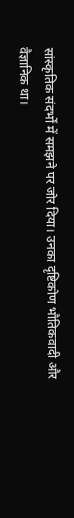सांस्कृतिक संदर्भों में समझने पर जोर दिया। उनका दृष्टिकोण भौतिकवादी और वैज्ञानिक था।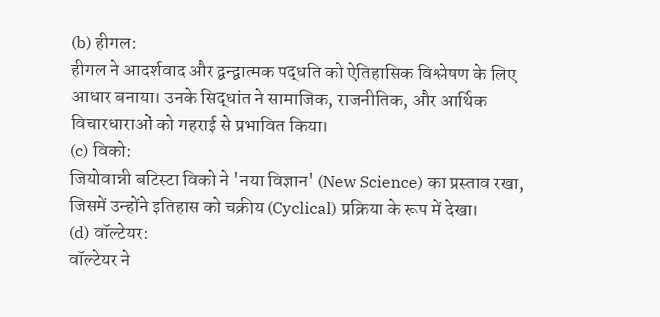(b) हीगल:
हीगल ने आदर्शवाद और द्वन्द्वात्मक पद्धति को ऐतिहासिक विश्लेषण के लिए आधार बनाया। उनके सिद्धांत ने सामाजिक, राजनीतिक, और आर्थिक विचारधाराओं को गहराई से प्रभावित किया।
(c) विको:
जियोवान्नी बटिस्टा विको ने 'नया विज्ञान' (New Science) का प्रस्ताव रखा, जिसमें उन्होंने इतिहास को चक्रीय (Cyclical) प्रक्रिया के रूप में देखा।
(d) वॉल्टेयर:
वॉल्टेयर ने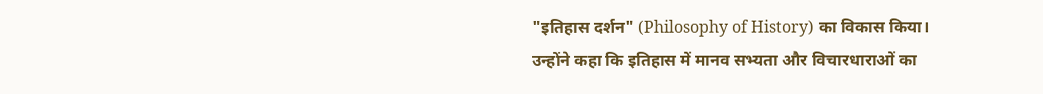"इतिहास दर्शन" (Philosophy of History) का विकास किया। उन्होंने कहा कि इतिहास में मानव सभ्यता और विचारधाराओं का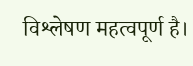विश्लेषण महत्वपूर्ण है।